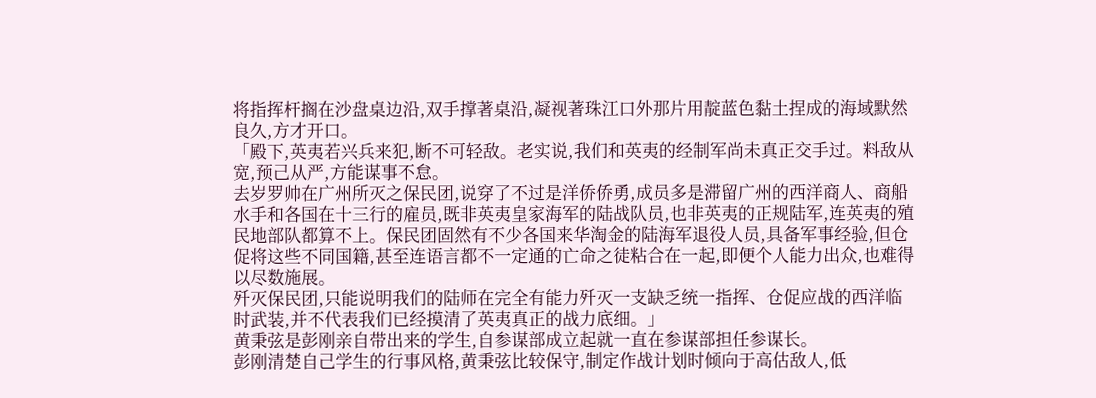将指挥杆搁在沙盘桌边沿,双手撑著桌沿,凝视著珠江口外那片用靛蓝色黏土捏成的海域默然良久,方才开口。
「殿下,英夷若兴兵来犯,断不可轻敌。老实说,我们和英夷的经制军尚未真正交手过。料敌从宽,预己从严,方能谋事不怠。
去岁罗帅在广州所灭之保民团,说穿了不过是洋侨侨勇,成员多是滞留广州的西洋商人、商船水手和各国在十三行的雇员,既非英夷皇家海军的陆战队员,也非英夷的正规陆军,连英夷的殖民地部队都算不上。保民团固然有不少各国来华淘金的陆海军退役人员,具备军事经验,但仓促将这些不同国籍,甚至连语言都不一定通的亡命之徒粘合在一起,即便个人能力出众,也难得以尽数施展。
歼灭保民团,只能说明我们的陆师在完全有能力歼灭一支缺乏统一指挥、仓促应战的西洋临时武装,并不代表我们已经摸清了英夷真正的战力底细。」
黄秉弦是彭刚亲自带出来的学生,自参谋部成立起就一直在参谋部担任参谋长。
彭刚清楚自己学生的行事风格,黄秉弦比较保守,制定作战计划时倾向于高估敌人,低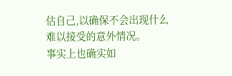估自己,以确保不会出现什么难以接受的意外情况。
事实上也确实如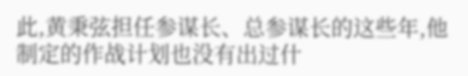此,黄秉弦担任参谋长、总参谋长的这些年,他制定的作战计划也没有出过什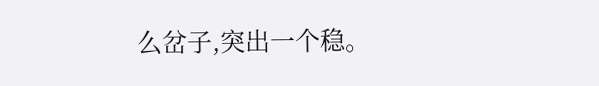么岔子,突出一个稳。